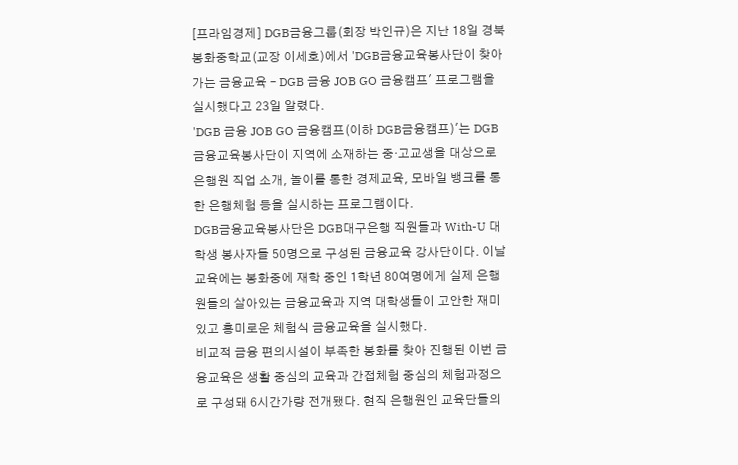[프라임경제] DGB금융그룹(회장 박인규)은 지난 18일 경북 봉화중학교(교장 이세호)에서 'DGB금융교육봉사단이 찾아가는 금융교육 – DGB 금융 JOB GO 금융캠프' 프로그램을 실시했다고 23일 알렸다.
'DGB 금융 JOB GO 금융캠프(이하 DGB금융캠프)'는 DGB금융교육봉사단이 지역에 소재하는 중·고교생을 대상으로 은행원 직업 소개, 놀이를 통한 경제교육, 모바일 뱅크를 통한 은행체험 등을 실시하는 프로그램이다.
DGB금융교육봉사단은 DGB대구은행 직원들과 With-U 대학생 봉사자들 50명으로 구성된 금융교육 강사단이다. 이날 교육에는 봉화중에 재학 중인 1학년 80여명에게 실제 은행원들의 살아있는 금융교육과 지역 대학생들이 고안한 재미있고 흥미로운 체험식 금융교육을 실시했다.
비교적 금융 편의시설이 부족한 봉화를 찾아 진행된 이번 금융교육은 생활 중심의 교육과 간접체험 중심의 체험과정으로 구성돼 6시간가량 전개됐다. 현직 은행원인 교육단들의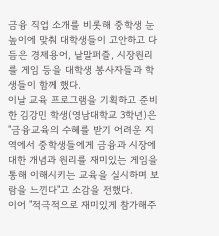금융 직업 소개를 비롯해 중학생 눈높이에 맞춰 대학생들이 고안하고 다듬은 경제용어, 낱말퍼즐, 시장원리를 게임 등을 대학생 봉사자들과 학생들이 함께 했다.
이날 교육 프로그램을 기획하고 준비한 김강민 학생(영남대학교 3학년)은 "금융교육의 수혜를 받기 어려운 지역에서 중학생들에게 금융과 시장에 대한 개념과 원리를 재미있는 게임을 통해 이해시키는 교육을 실시하며 보람을 느낀다"고 소감을 전했다.
이어 "적극적으로 재미있게 참가해주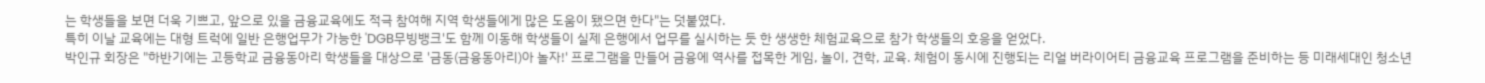는 학생들을 보면 더욱 기쁘고, 앞으로 있을 금융교육에도 적극 참여해 지역 학생들에게 많은 도움이 됐으면 한다"는 덧붙였다.
특히 이날 교육에는 대형 트럭에 일반 은행업무가 가능한 'DGB무빙뱅크'도 함께 이동해 학생들이 실제 은행에서 업무를 실시하는 듯 한 생생한 체험교육으로 참가 학생들의 호응을 얻었다.
박인규 회장은 "하반기에는 고등학교 금융동아리 학생들을 대상으로 '금동(금융동아리)아 놀자!' 프로그램을 만들어 금융에 역사를 접목한 게임, 놀이, 견학, 교육. 체험이 동시에 진행되는 리얼 버라이어티 금융교육 프로그램을 준비하는 등 미래세대인 청소년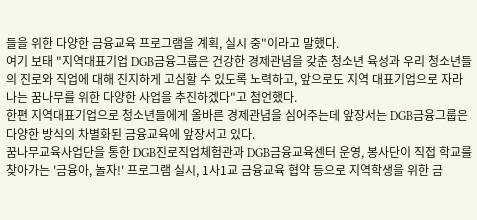들을 위한 다양한 금융교육 프로그램을 계획, 실시 중"이라고 말했다.
여기 보태 "지역대표기업 DGB금융그룹은 건강한 경제관념을 갖춘 청소년 육성과 우리 청소년들의 진로와 직업에 대해 진지하게 고심할 수 있도록 노력하고, 앞으로도 지역 대표기업으로 자라나는 꿈나무를 위한 다양한 사업을 추진하겠다"고 첨언했다.
한편 지역대표기업으로 청소년들에게 올바른 경제관념을 심어주는데 앞장서는 DGB금융그룹은 다양한 방식의 차별화된 금융교육에 앞장서고 있다.
꿈나무교육사업단을 통한 DGB진로직업체험관과 DGB금융교육센터 운영, 봉사단이 직접 학교를 찾아가는 '금융아, 놀자!' 프로그램 실시, 1사1교 금융교육 협약 등으로 지역학생을 위한 금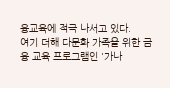융교육에 적극 나서고 있다.
여기 더해 다문화 가족을 위한 금융 교육 프로그램인 '가나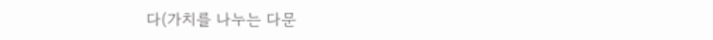다(가치를 나누는 다문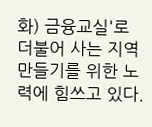화) 금융교실'로 더불어 사는 지역 만들기를 위한 노력에 힘쓰고 있다.